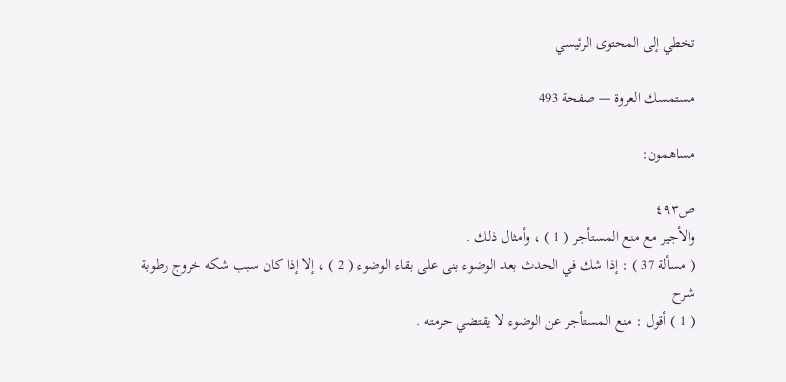تخطي إلى المحتوى الرئيسي

مستمسك العروة — صفحة 493

مساهمون:

ص٤٩٣
والأجير مع منع المستأجر ( 1 ) ، وأمثال ذلك .
( مسألة 37 ) : إذا شك في الحدث بعد الوضوء بنى على بقاء الوضوء ( 2 ) ، إلا إذا كان سبب شكه خروج رطوبة
شرح
( 1 ) أقول : منع المستأجر عن الوضوء لا يقتضي حرمته .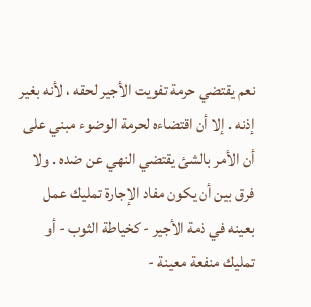نعم يقتضي حرمة تفويت الأجير لحقه ، لأنه بغير إذنه . إلا أن اقتضاءه لحرمة الوضوء مبني على أن الأمر بالشئ يقتضي النهي عن ضده . ولا فرق بين أن يكون مفاد الإجارة تمليك عمل بعينه في ذمة الأجير - كخياطة الثوب - أو تمليك منفعة معينة -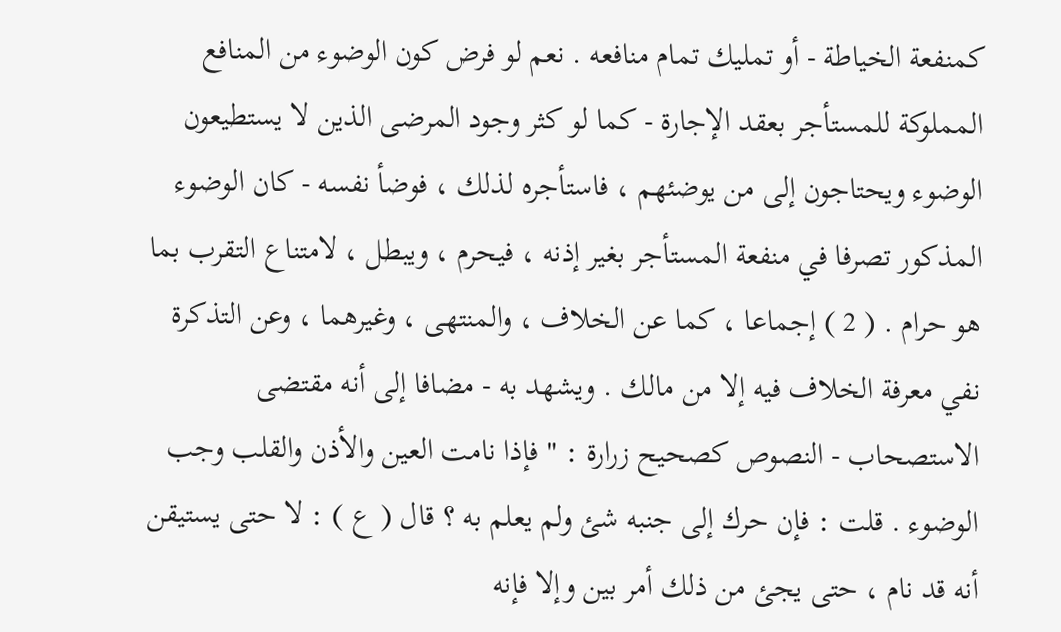كمنفعة الخياطة - أو تمليك تمام منافعه . نعم لو فرض كون الوضوء من المنافع المملوكة للمستأجر بعقد الإجارة - كما لو كثر وجود المرضى الذين لا يستطيعون الوضوء ويحتاجون إلى من يوضئهم ، فاستأجره لذلك ، فوضأ نفسه - كان الوضوء المذكور تصرفا في منفعة المستأجر بغير إذنه ، فيحرم ، ويبطل ، لامتناع التقرب بما هو حرام . ( 2 ) إجماعا ، كما عن الخلاف ، والمنتهى ، وغيرهما ، وعن التذكرة نفي معرفة الخلاف فيه إلا من مالك . ويشهد به - مضافا إلى أنه مقتضى الاستصحاب - النصوص كصحيح زرارة : " فإذا نامت العين والأذن والقلب وجب الوضوء . قلت : فإن حرك إلى جنبه شئ ولم يعلم به ؟ قال ( ع ) : لا حتى يستيقن أنه قد نام ، حتى يجئ من ذلك أمر بين وإلا فإنه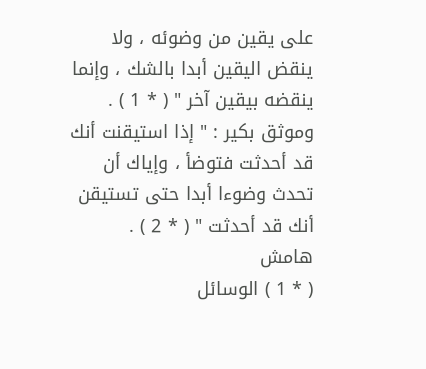على يقين من وضوئه ، ولا ينقض اليقين أبدا بالشك ، وإنما ينقضه بيقين آخر " ( * 1 ) . وموثق بكير : " إذا استيقنت أنك قد أحدثت فتوضأ ، وإياك أن تحدث وضوءا أبدا حتى تستيقن أنك قد أحدثت " ( * 2 ) .
هامش
( * 1 ) الوسائل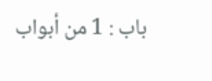باب : 1 من أبواب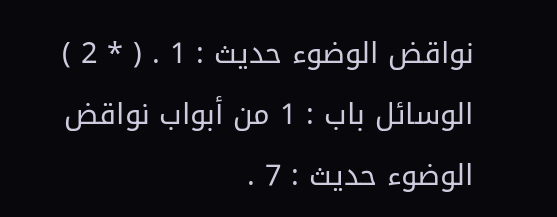نواقض الوضوء حديث : 1 . ( * 2 ) الوسائل باب : 1 من أبواب نواقض الوضوء حديث : 7 .